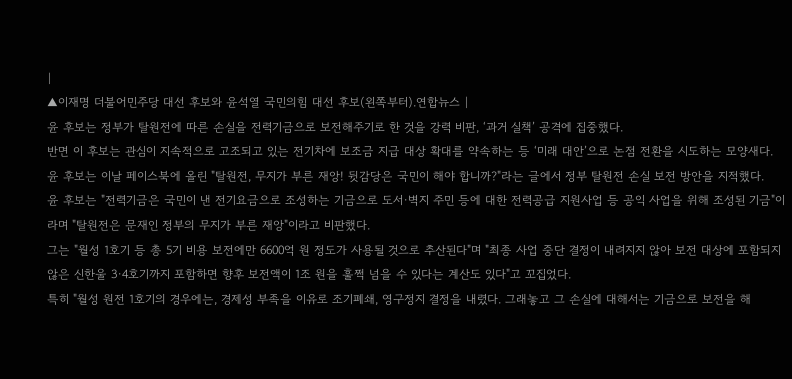|
▲이재명 더불어민주당 대선 후보와 윤석열 국민의힘 대선 후보(왼쪽부터).연합뉴스 |
윤 후보는 정부가 탈원전에 따른 손실을 전력기금으로 보전해주기로 한 것을 강력 비판, ‘과거 실책’ 공격에 집중했다.
반면 이 후보는 관심이 지속적으로 고조되고 있는 전기차에 보조금 지급 대상 확대를 약속하는 등 ‘미래 대안’으로 논점 전환을 시도하는 모양새다.
윤 후보는 이날 페이스북에 올린 "탈원전, 무지가 부른 재앙! 뒷감당은 국민이 해야 합니까?"라는 글에서 정부 탈원전 손실 보전 방안을 지적했다.
윤 후보는 "전력기금은 국민이 낸 전기요금으로 조성하는 기금으로 도서·벽지 주민 등에 대한 전력공급 지원사업 등 공익 사업을 위해 조성된 기금"이라며 "탈원전은 문재인 정부의 무지가 부른 재앙"이라고 비판했다.
그는 "월성 1호기 등 총 5기 비용 보전에만 6600억 원 정도가 사용될 것으로 추산된다"며 "최종 사업 중단 결정이 내려지지 않아 보전 대상에 포함되지 않은 신한울 3·4호기까지 포함하면 향후 보전액이 1조 원을 훌쩍 넘을 수 있다는 계산도 있다"고 꼬집었다.
특히 "월성 원전 1호기의 경우에는, 경제성 부족을 이유로 조기폐쇄, 영구정지 결정을 내렸다. 그래놓고 그 손실에 대해서는 기금으로 보전을 해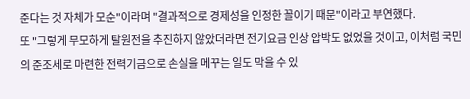준다는 것 자체가 모순"이라며 "결과적으로 경제성을 인정한 꼴이기 때문"이라고 부연했다.
또 "그렇게 무모하게 탈원전을 추진하지 않았더라면 전기요금 인상 압박도 없었을 것이고, 이처럼 국민의 준조세로 마련한 전력기금으로 손실을 메꾸는 일도 막을 수 있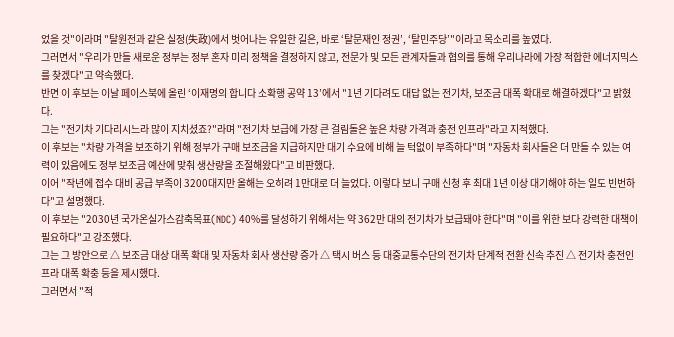었을 것"이라며 "탈원전과 같은 실정(失政)에서 벗어나는 유일한 길은, 바로 ‘탈문재인 정권’, ‘탈민주당’"이라고 목소리를 높였다.
그러면서 "우리가 만들 새로운 정부는 정부 혼자 미리 정책을 결정하지 않고, 전문가 및 모든 관계자들과 협의를 통해 우리나라에 가장 적합한 에너지믹스를 찾겠다"고 약속했다.
반면 이 후보는 이날 페이스북에 올린 ‘이재명의 합니다 소확행 공약 13’에서 "1년 기다려도 대답 없는 전기차, 보조금 대폭 확대로 해결하겠다"고 밝혔다.
그는 "전기차 기다리시느라 많이 지치셨죠?"라며 "전기차 보급에 가장 큰 걸림돌은 높은 차량 가격과 충전 인프라"라고 지적했다.
이 후보는 "차량 가격을 보조하기 위해 정부가 구매 보조금을 지급하지만 대기 수요에 비해 늘 턱없이 부족하다"며 "자동차 회사들은 더 만들 수 있는 여력이 있음에도 정부 보조금 예산에 맞춰 생산량을 조절해왔다"고 비판했다.
이어 "작년에 접수 대비 공급 부족이 3200대지만 올해는 오히려 1만대로 더 늘었다. 이렇다 보니 구매 신청 후 최대 1년 이상 대기해야 하는 일도 빈번하다"고 설명했다.
이 후보는 "2030년 국가온실가스감축목표(NDC) 40%를 달성하기 위해서는 약 362만 대의 전기차가 보급돼야 한다"며 "이를 위한 보다 강력한 대책이 필요하다"고 강조했다.
그는 그 방안으로 △ 보조금 대상 대폭 확대 및 자동차 회사 생산량 증가 △ 택시 버스 등 대중교통수단의 전기차 단계적 전환 신속 추진 △ 전기차 충전인프라 대폭 확충 등을 제시했다.
그러면서 "적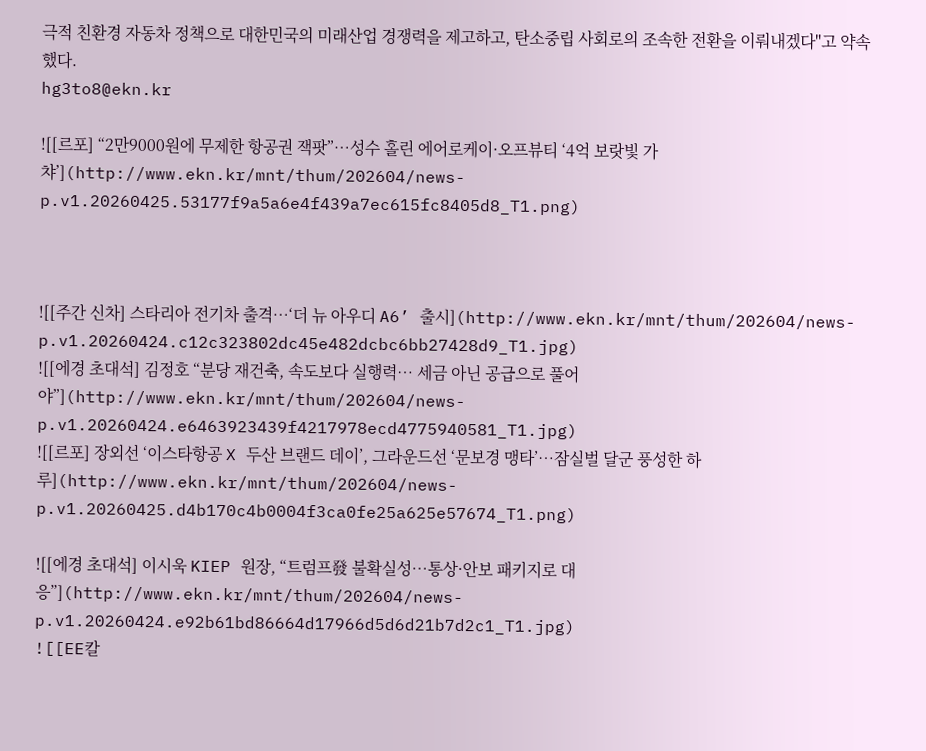극적 친환경 자동차 정책으로 대한민국의 미래산업 경쟁력을 제고하고, 탄소중립 사회로의 조속한 전환을 이뤄내겠다"고 약속했다.
hg3to8@ekn.kr

![[르포] “2만9000원에 무제한 항공권 잭팟”…성수 홀린 에어로케이·오프뷰티 ‘4억 보랏빛 가챠’](http://www.ekn.kr/mnt/thum/202604/news-p.v1.20260425.53177f9a5a6e4f439a7ec615fc8405d8_T1.png)



![[주간 신차] 스타리아 전기차 출격…‘더 뉴 아우디 A6’ 출시](http://www.ekn.kr/mnt/thum/202604/news-p.v1.20260424.c12c323802dc45e482dcbc6bb27428d9_T1.jpg)
![[에경 초대석] 김정호 “분당 재건축, 속도보다 실행력… 세금 아닌 공급으로 풀어야”](http://www.ekn.kr/mnt/thum/202604/news-p.v1.20260424.e6463923439f4217978ecd4775940581_T1.jpg)
![[르포] 장외선 ‘이스타항공 X 두산 브랜드 데이’, 그라운드선 ‘문보경 맹타’…잠실벌 달군 풍성한 하루](http://www.ekn.kr/mnt/thum/202604/news-p.v1.20260425.d4b170c4b0004f3ca0fe25a625e57674_T1.png)

![[에경 초대석] 이시욱 KIEP 원장, “트럼프發 불확실성…통상·안보 패키지로 대응”](http://www.ekn.kr/mnt/thum/202604/news-p.v1.20260424.e92b61bd86664d17966d5d6d21b7d2c1_T1.jpg)
![[EE칼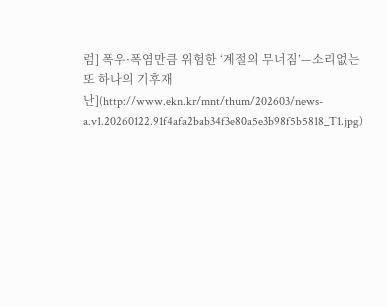럼] 폭우·폭염만큼 위험한 ‘계절의 무너짐’—소리없는 또 하나의 기후재난](http://www.ekn.kr/mnt/thum/202603/news-a.v1.20260122.91f4afa2bab34f3e80a5e3b98f5b5818_T1.jpg)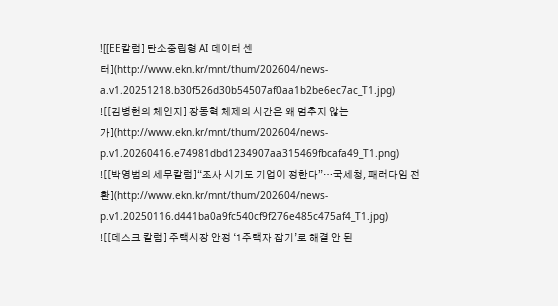![[EE칼럼] 탄소중립형 AI 데이터 센터](http://www.ekn.kr/mnt/thum/202604/news-a.v1.20251218.b30f526d30b54507af0aa1b2be6ec7ac_T1.jpg)
![[김병헌의 체인지] 장동혁 체제의 시간은 왜 멈추지 않는가](http://www.ekn.kr/mnt/thum/202604/news-p.v1.20260416.e74981dbd1234907aa315469fbcafa49_T1.png)
![[박영범의 세무칼럼]“조사 시기도 기업이 정한다”…국세청, 패러다임 전환](http://www.ekn.kr/mnt/thum/202604/news-p.v1.20250116.d441ba0a9fc540cf9f276e485c475af4_T1.jpg)
![[데스크 칼럼] 주택시장 안정 ‘1주택자 잡기’로 해결 안 된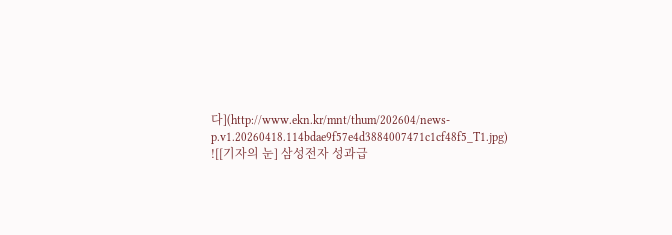다](http://www.ekn.kr/mnt/thum/202604/news-p.v1.20260418.114bdae9f57e4d3884007471c1cf48f5_T1.jpg)
![[기자의 눈] 삼성전자 성과급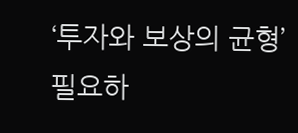‘투자와 보상의 균형’ 필요하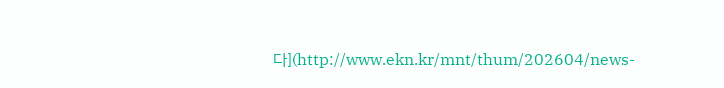다](http://www.ekn.kr/mnt/thum/202604/news-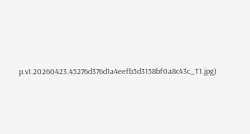p.v1.20260423.45276d376d1a4eefb5d3158bf0a8c43c_T1.jpg)